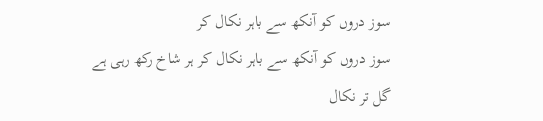سوز دروں کو آنکھ سے باہر نکال کر
سوز دروں کو آنکھ سے باہر نکال کر ہر شاخ رکھ رہی ہے گل تر نکال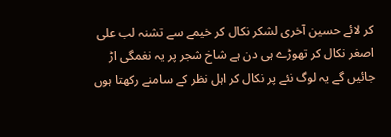کر لائے حسین آخری لشکر نکال کر خیمے سے تشنہ لب علی اصغر نکال کر تھوڑے ہی دن ہے شاخ شجر پر یہ نغمگی اڑ جائیں گے یہ لوگ نئے پر نکال کر اہل نظر کے سامنے رکھتا ہوں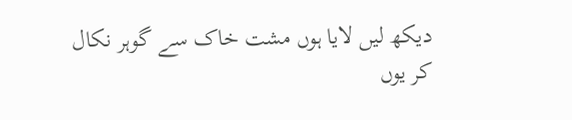دیکھ لیں لایا ہوں مشت خاک سے گوہر نکال کر یوں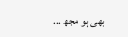بھی ہو مجھ ...